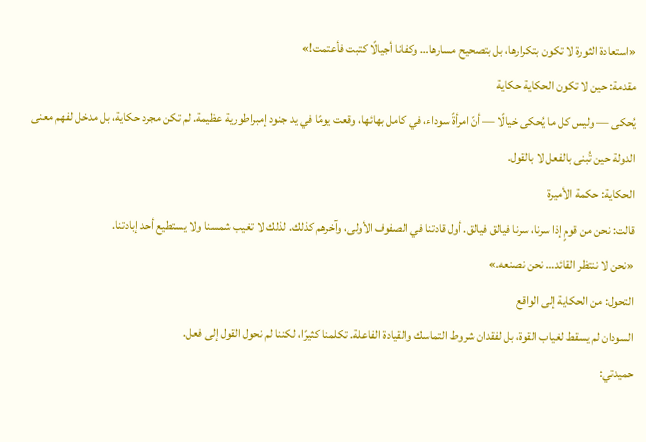«استعادة الثورة لا تكون بتكرارها، بل بتصحيح مسارها… وكفانا أجيالًا كتبت فأعتمت!»
مقدمة: حين لا تكون الحكاية حكاية
يُحكى — وليس كل ما يُحكى خيالًا — أنّ امرأةً سوداء، في كامل بهائها، وقعت يومًا في يد جنود إمبراطورية عظيمة. لم تكن مجرد حكاية، بل مدخل لفهم معنى الدولة حين تُبنى بالفعل لا بالقول.
الحكاية: حكمة الأميرة
قالت: نحن من قومٍ إذا سرنا، سرنا فيالق فيالق. أول قادتنا في الصفوف الأولى، وآخرهم كذلك. لذلك لا تغيب شمسنا ولا يستطيع أحد إبادتنا.
«نحن لا ننتظر القائد… نحن نصنعه.»
التحول: من الحكاية إلى الواقع
السودان لم يسقط لغياب القوة، بل لفقدان شروط التماسك والقيادة الفاعلة. تكلمنا كثيرًا، لكننا لم نحول القول إلى فعل.
حميدتي: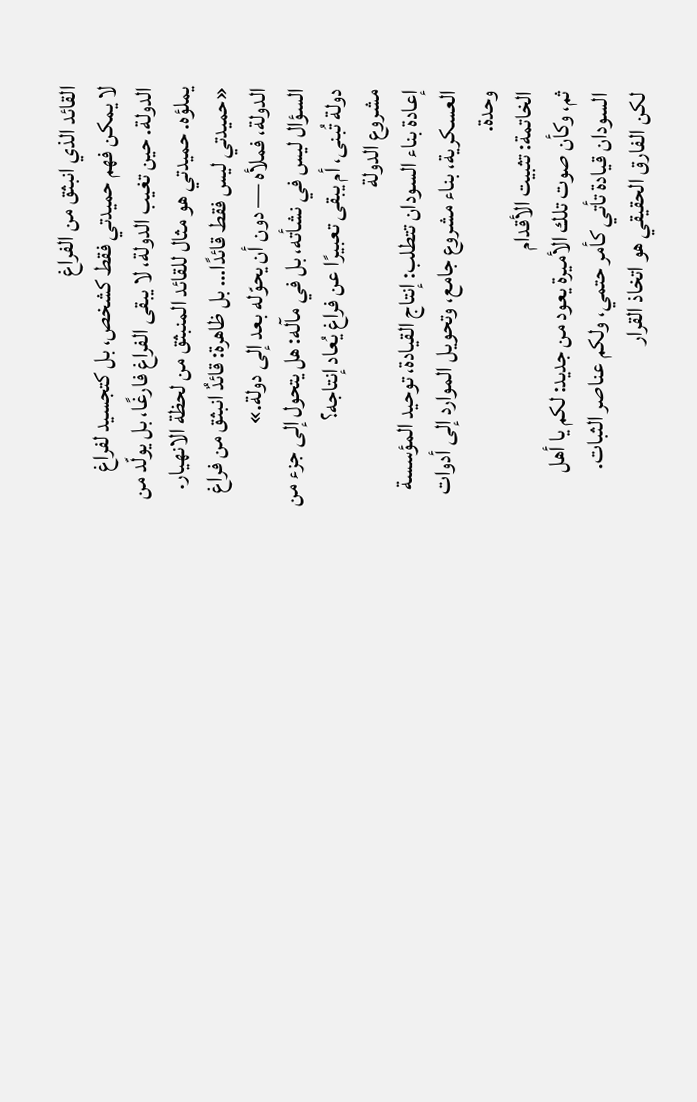القائد الذي انبثق من الفراغ
لا يمكن فهم حميدتي فقط كشخص، بل كتجسيد لفراغ الدولة. حين تغيب الدولة، لا يبقى الفراغ فارغًا، بل يولّد من يملؤه. حميدتي هو مثال للقائد المنبثق من لحظة الانهيار.
«حميدتي ليس فقط قائدًا… بل ظاهرة: قائدٌ انبثق من فراغ الدولة، فملأه — دون أن يحوّله بعد إلى دولة.»
السؤال ليس في نشأته، بل في مآله: هل يتحول إلى جزء من دولة تُبنى، أم يبقى تعبيرًا عن فراغ يُعاد إنتاجه؟
مشروع الدولة
إعادة بناء السودان تتطلب: إنتاج القيادة، توحيد المؤسسة العسكرية، بناء مشروع جامع، وتحويل الموارد إلى أدوات وحدة.
الخاتمة: تثبيت الأقدام
ثم، وكأن صوت تلك الأميرة يعود من جديد: لكم يا أهل السودان قيادة تأتي كأمر حتمي، ولكم عناصر الثبات.
لكن الفارق الحقيقي هو اتخاذ القرار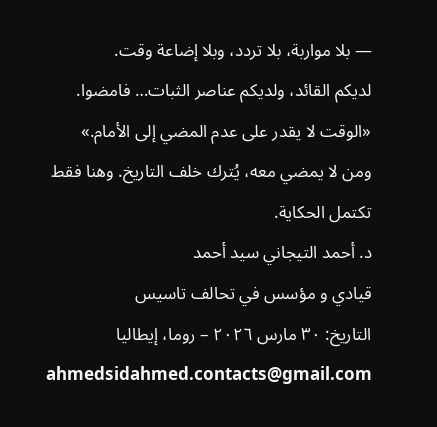— بلا مواربة، بلا تردد، وبلا إضاعة وقت.
لديكم القائد، ولديكم عناصر الثبات… فامضوا.
«الوقت لا يقدر على عدم المضي إلى الأمام.»
ومن لا يمضي معه، يُترك خلف التاريخ. وهنا فقط تكتمل الحكاية.
د. أحمد التيجاني سيد أحمد
قيادي و مؤسس في تحالف تاسيس
التاريخ: ٣٠ مارس ٢٠٢٦ – روما، إيطاليا
ahmedsidahmed.contacts@gmail.com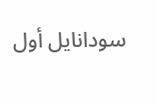سودانايل أول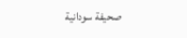صحيفة سودانية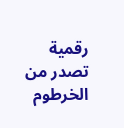رقمية تصدر من الخرطوم